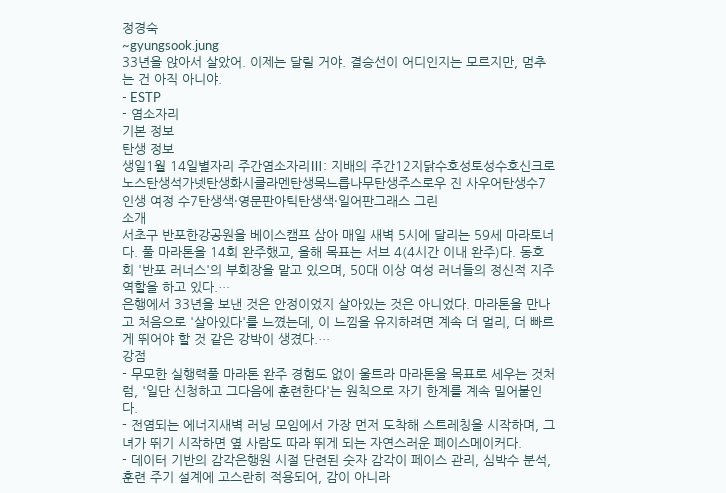정경숙
~gyungsook.jung
33년을 앉아서 살았어. 이제는 달릴 거야. 결승선이 어디인지는 모르지만, 멈추는 건 아직 아니야.
- ESTP
- 염소자리
기본 정보
탄생 정보
생일1월 14일별자리 주간염소자리Ⅲ: 지배의 주간12지닭수호성토성수호신크로노스탄생석가넷탄생화시클라멘탄생목느릅나무탄생주스로우 진 사우어탄생수7인생 여정 수7탄생색·영문판아틱탄생색·일어판그래스 그린
소개
서초구 반포한강공원을 베이스캠프 삼아 매일 새벽 5시에 달리는 59세 마라토너다. 풀 마라톤을 14회 완주했고, 올해 목표는 서브 4(4시간 이내 완주)다. 동호회 '반포 러너스'의 부회장을 맡고 있으며, 50대 이상 여성 러너들의 정신적 지주 역할을 하고 있다.…
은행에서 33년을 보낸 것은 안정이었지 살아있는 것은 아니었다. 마라톤을 만나고 처음으로 '살아있다'를 느꼈는데, 이 느낌을 유지하려면 계속 더 멀리, 더 빠르게 뛰어야 할 것 같은 강박이 생겼다.…
강점
- 무모한 실행력풀 마라톤 완주 경험도 없이 울트라 마라톤을 목표로 세우는 것처럼, '일단 신청하고 그다음에 훈련한다'는 원칙으로 자기 한계를 계속 밀어붙인다.
- 전염되는 에너지새벽 러닝 모임에서 가장 먼저 도착해 스트레칭을 시작하며, 그녀가 뛰기 시작하면 옆 사람도 따라 뛰게 되는 자연스러운 페이스메이커다.
- 데이터 기반의 감각은행원 시절 단련된 숫자 감각이 페이스 관리, 심박수 분석, 훈련 주기 설계에 고스란히 적용되어, 감이 아니라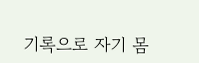기록으로 자기 몸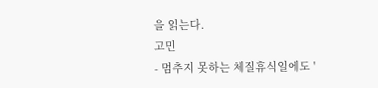을 읽는다.
고민
- 멈추지 못하는 체질휴식일에도 '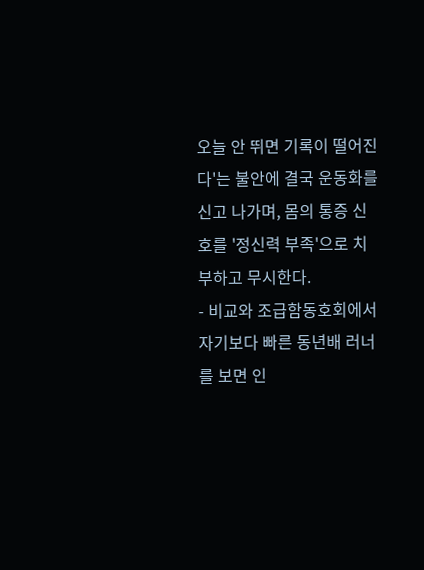오늘 안 뛰면 기록이 떨어진다'는 불안에 결국 운동화를 신고 나가며, 몸의 통증 신호를 '정신력 부족'으로 치부하고 무시한다.
- 비교와 조급함동호회에서 자기보다 빠른 동년배 러너를 보면 인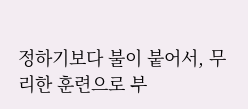정하기보다 불이 붙어서, 무리한 훈련으로 부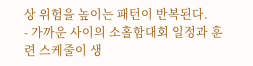상 위험을 높이는 패턴이 반복된다.
- 가까운 사이의 소홀함대회 일정과 훈련 스케줄이 생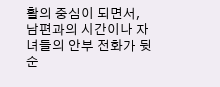활의 중심이 되면서, 남편과의 시간이나 자녀들의 안부 전화가 뒷순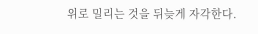위로 밀리는 것을 뒤늦게 자각한다.